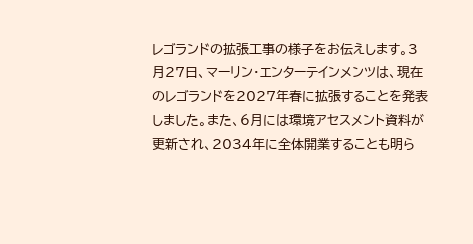レゴランドの拡張工事の様子をお伝えします。3月27日、マーリン・エンターテインメンツは、現在のレゴランドを2027年春に拡張することを発表しました。また、6月には環境アセスメント資料が更新され、2034年に全体開業することも明ら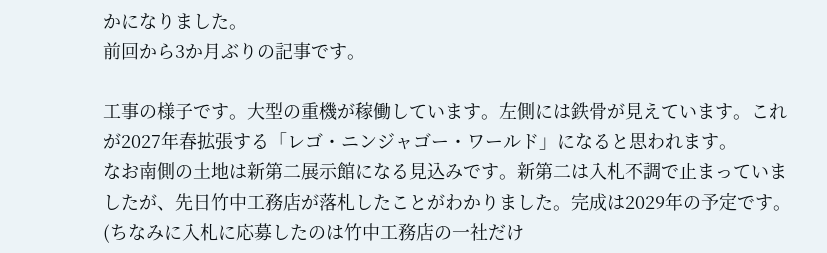かになりました。
前回から3か月ぶりの記事です。

工事の様子です。大型の重機が稼働しています。左側には鉄骨が見えています。これが2027年春拡張する「レゴ・ニンジャゴー・ワールド」になると思われます。
なお南側の土地は新第二展示館になる見込みです。新第二は入札不調で止まっていましたが、先日竹中工務店が落札したことがわかりました。完成は2029年の予定です。(ちなみに入札に応募したのは竹中工務店の一社だけ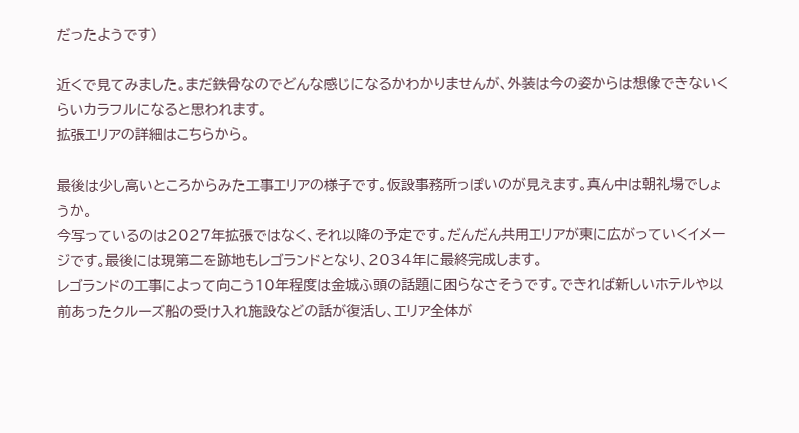だったようです)

近くで見てみました。まだ鉄骨なのでどんな感じになるかわかりませんが、外装は今の姿からは想像できないくらいカラフルになると思われます。
拡張エリアの詳細はこちらから。

最後は少し高いところからみた工事エリアの様子です。仮設事務所っぽいのが見えます。真ん中は朝礼場でしょうか。
今写っているのは2027年拡張ではなく、それ以降の予定です。だんだん共用エリアが東に広がっていくイメージです。最後には現第二を跡地もレゴランドとなり、2034年に最終完成します。
レゴランドの工事によって向こう10年程度は金城ふ頭の話題に困らなさそうです。できれば新しいホテルや以前あったクルーズ船の受け入れ施設などの話が復活し、エリア全体が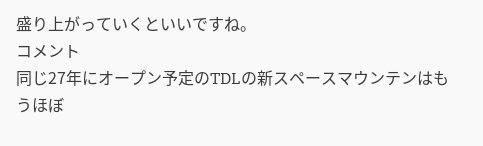盛り上がっていくといいですね。
コメント
同じ27年にオープン予定のTDLの新スペースマウンテンはもうほぼ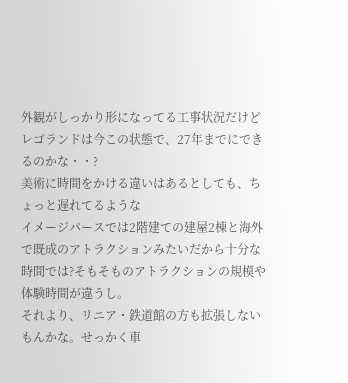外観がしっかり形になってる工事状況だけど
レゴランドは今この状態で、27年までにできるのかな・・?
美術に時間をかける違いはあるとしても、ちょっと遅れてるような
イメージパースでは2階建ての建屋2棟と海外で既成のアトラクションみたいだから十分な時間では?そもそものアトラクションの規模や体験時間が違うし。
それより、リニア・鉄道館の方も拡張しないもんかな。せっかく車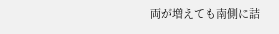両が増えても南側に詰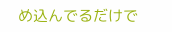め込んでるだけで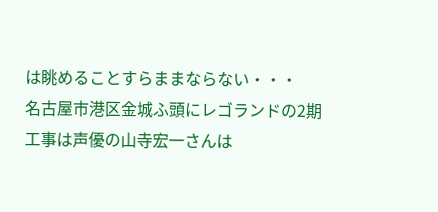は眺めることすらままならない・・・
名古屋市港区金城ふ頭にレゴランドの2期工事は声優の山寺宏一さんは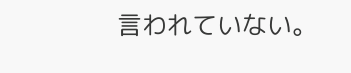言われていない。